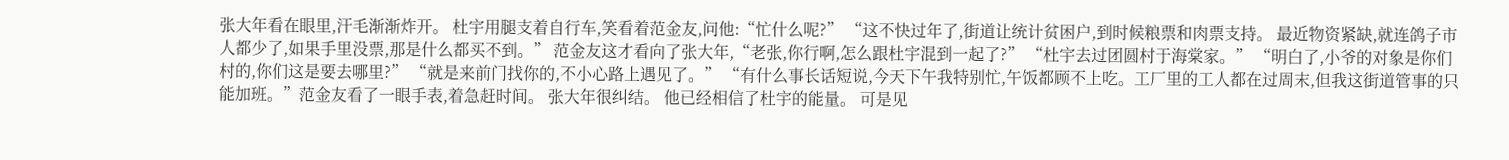张大年看在眼里,汗毛渐渐炸开。 杜宇用腿支着自行车,笑看着范金友,问他:“忙什么呢?” “这不快过年了,街道让统计贫困户,到时候粮票和肉票支持。 最近物资紧缺,就连鸽子市人都少了,如果手里没票,那是什么都买不到。” 范金友这才看向了张大年,“老张,你行啊,怎么跟杜宇混到一起了?” “杜宇去过团圆村于海棠家。” “明白了,小爷的对象是你们村的,你们这是要去哪里?” “就是来前门找你的,不小心路上遇见了。” “有什么事长话短说,今天下午我特别忙,午饭都顾不上吃。工厂里的工人都在过周末,但我这街道管事的只能加班。”范金友看了一眼手表,着急赶时间。 张大年很纠结。 他已经相信了杜宇的能量。 可是见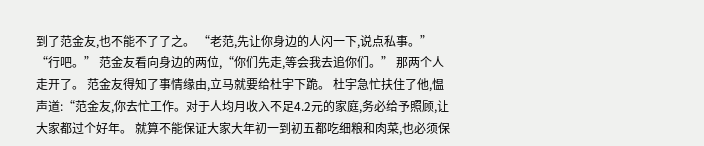到了范金友,也不能不了了之。 “老范,先让你身边的人闪一下,说点私事。” “行吧。” 范金友看向身边的两位,“你们先走,等会我去追你们。” 那两个人走开了。 范金友得知了事情缘由,立马就要给杜宇下跪。 杜宇急忙扶住了他,愠声道:“范金友,你去忙工作。对于人均月收入不足4.2元的家庭,务必给予照顾,让大家都过个好年。 就算不能保证大家大年初一到初五都吃细粮和肉菜,也必须保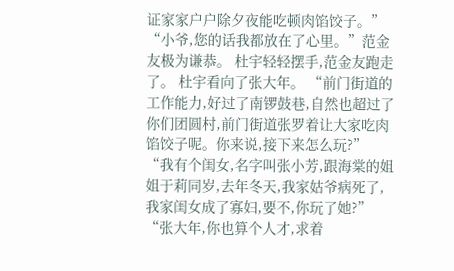证家家户户除夕夜能吃顿肉馅饺子。” “小爷,您的话我都放在了心里。”范金友极为谦恭。 杜宇轻轻摆手,范金友跑走了。 杜宇看向了张大年。 “前门街道的工作能力,好过了南锣鼓巷,自然也超过了你们团圆村,前门街道张罗着让大家吃肉馅饺子呢。你来说,接下来怎么玩?” “我有个闺女,名字叫张小芳,跟海棠的姐姐于莉同岁,去年冬天,我家姑爷病死了,我家闺女成了寡妇,要不,你玩了她?” “张大年,你也算个人才,求着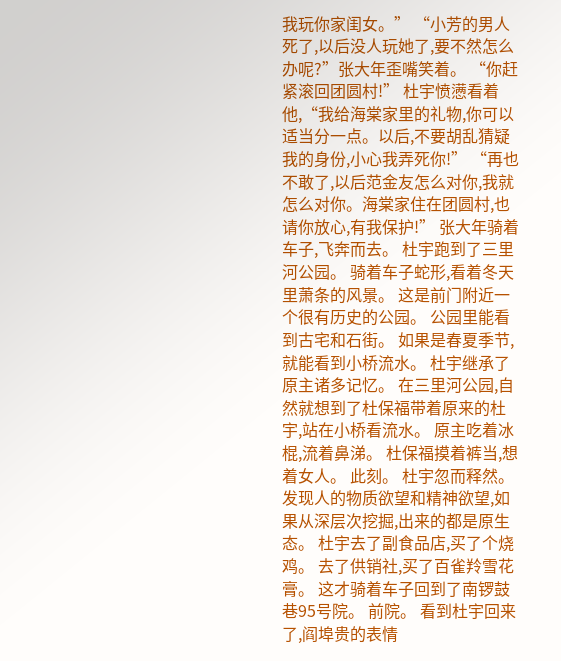我玩你家闺女。” “小芳的男人死了,以后没人玩她了,要不然怎么办呢?”张大年歪嘴笑着。 “你赶紧滚回团圆村!” 杜宇愤懑看着他,“我给海棠家里的礼物,你可以适当分一点。以后,不要胡乱猜疑我的身份,小心我弄死你!” “再也不敢了,以后范金友怎么对你,我就怎么对你。海棠家住在团圆村,也请你放心,有我保护!” 张大年骑着车子,飞奔而去。 杜宇跑到了三里河公园。 骑着车子蛇形,看着冬天里萧条的风景。 这是前门附近一个很有历史的公园。 公园里能看到古宅和石街。 如果是春夏季节,就能看到小桥流水。 杜宇继承了原主诸多记忆。 在三里河公园,自然就想到了杜保福带着原来的杜宇,站在小桥看流水。 原主吃着冰棍,流着鼻涕。 杜保福摸着裤当,想着女人。 此刻。 杜宇忽而释然。 发现人的物质欲望和精神欲望,如果从深层次挖掘,出来的都是原生态。 杜宇去了副食品店,买了个烧鸡。 去了供销社,买了百雀羚雪花膏。 这才骑着车子回到了南锣鼓巷95号院。 前院。 看到杜宇回来了,阎埠贵的表情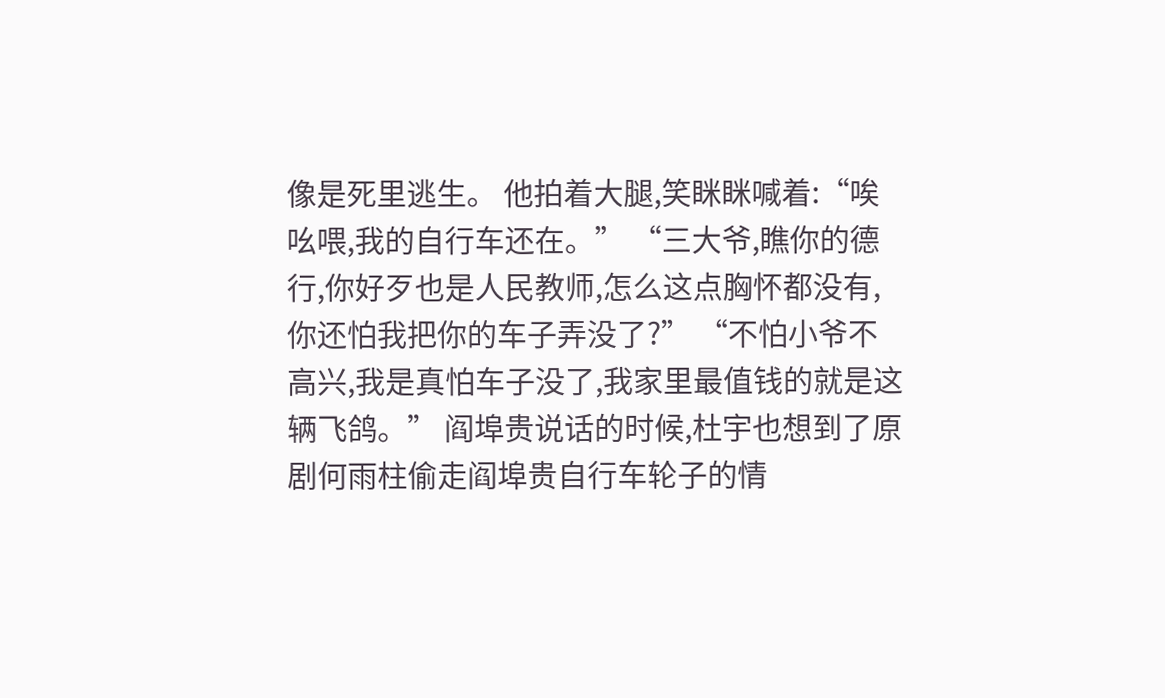像是死里逃生。 他拍着大腿,笑眯眯喊着:“唉吆喂,我的自行车还在。” “三大爷,瞧你的德行,你好歹也是人民教师,怎么这点胸怀都没有,你还怕我把你的车子弄没了?” “不怕小爷不高兴,我是真怕车子没了,我家里最值钱的就是这辆飞鸽。” 阎埠贵说话的时候,杜宇也想到了原剧何雨柱偷走阎埠贵自行车轮子的情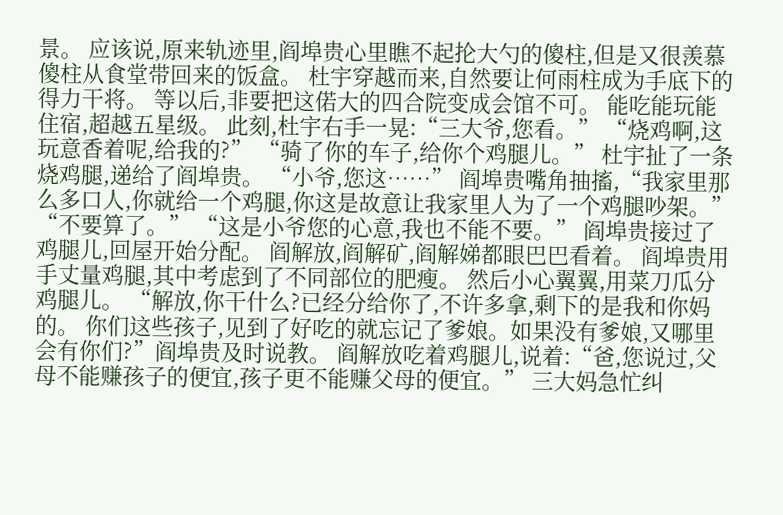景。 应该说,原来轨迹里,阎埠贵心里瞧不起抡大勺的傻柱,但是又很羡慕傻柱从食堂带回来的饭盒。 杜宇穿越而来,自然要让何雨柱成为手底下的得力干将。 等以后,非要把这偌大的四合院变成会馆不可。 能吃能玩能住宿,超越五星级。 此刻,杜宇右手一晃:“三大爷,您看。” “烧鸡啊,这玩意香着呢,给我的?” “骑了你的车子,给你个鸡腿儿。” 杜宇扯了一条烧鸡腿,递给了阎埠贵。 “小爷,您这……” 阎埠贵嘴角抽搐,“我家里那么多口人,你就给一个鸡腿,你这是故意让我家里人为了一个鸡腿吵架。” “不要算了。” “这是小爷您的心意,我也不能不要。” 阎埠贵接过了鸡腿儿,回屋开始分配。 阎解放,阎解矿,阎解娣都眼巴巴看着。 阎埠贵用手丈量鸡腿,其中考虑到了不同部位的肥瘦。 然后小心翼翼,用菜刀瓜分鸡腿儿。 “解放,你干什么?已经分给你了,不许多拿,剩下的是我和你妈的。 你们这些孩子,见到了好吃的就忘记了爹娘。如果没有爹娘,又哪里会有你们?”阎埠贵及时说教。 阎解放吃着鸡腿儿,说着:“爸,您说过,父母不能赚孩子的便宜,孩子更不能赚父母的便宜。” 三大妈急忙纠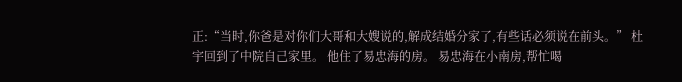正:“当时,你爸是对你们大哥和大嫂说的,解成结婚分家了,有些话必须说在前头。” 杜宇回到了中院自己家里。 他住了易忠海的房。 易忠海在小南房,帮忙喝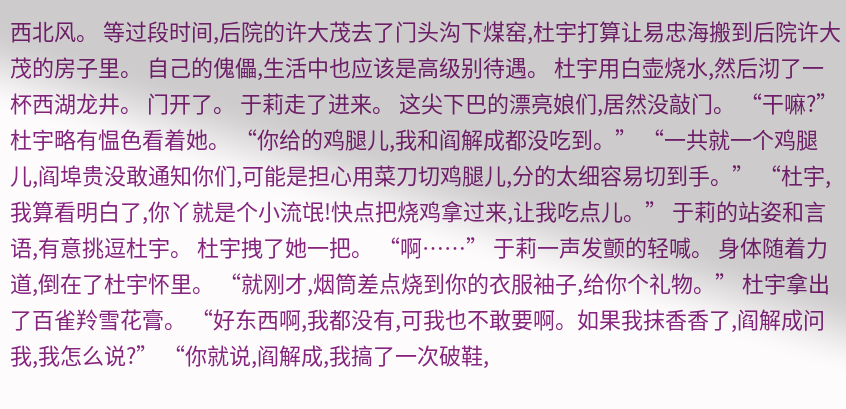西北风。 等过段时间,后院的许大茂去了门头沟下煤窑,杜宇打算让易忠海搬到后院许大茂的房子里。 自己的傀儡,生活中也应该是高级别待遇。 杜宇用白壶烧水,然后沏了一杯西湖龙井。 门开了。 于莉走了进来。 这尖下巴的漂亮娘们,居然没敲门。 “干嘛?” 杜宇略有愠色看着她。 “你给的鸡腿儿,我和阎解成都没吃到。” “一共就一个鸡腿儿,阎埠贵没敢通知你们,可能是担心用菜刀切鸡腿儿,分的太细容易切到手。” “杜宇,我算看明白了,你丫就是个小流氓!快点把烧鸡拿过来,让我吃点儿。” 于莉的站姿和言语,有意挑逗杜宇。 杜宇拽了她一把。 “啊……” 于莉一声发颤的轻喊。 身体随着力道,倒在了杜宇怀里。 “就刚才,烟筒差点烧到你的衣服袖子,给你个礼物。” 杜宇拿出了百雀羚雪花膏。 “好东西啊,我都没有,可我也不敢要啊。如果我抹香香了,阎解成问我,我怎么说?” “你就说,阎解成,我搞了一次破鞋,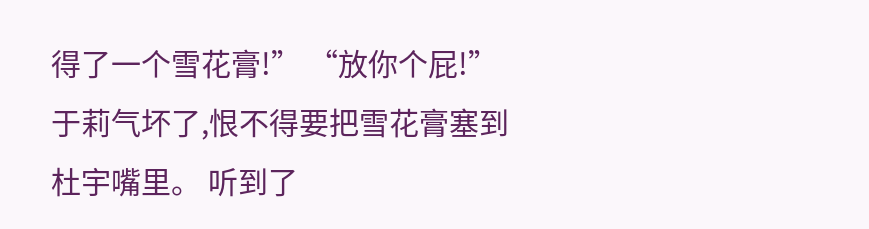得了一个雪花膏!” “放你个屁!” 于莉气坏了,恨不得要把雪花膏塞到杜宇嘴里。 听到了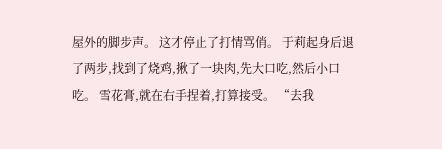屋外的脚步声。 这才停止了打情骂俏。 于莉起身后退了两步,找到了烧鸡,揪了一块肉,先大口吃,然后小口吃。 雪花膏,就在右手捏着,打算接受。 “去我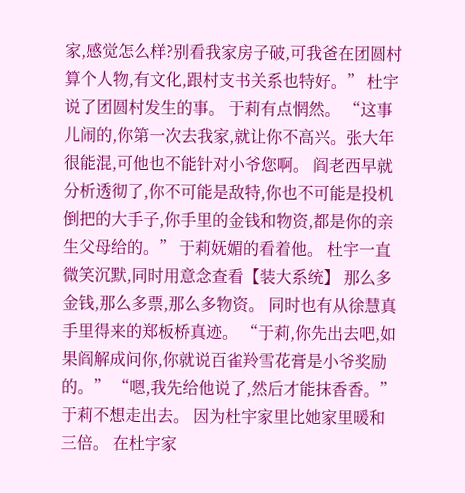家,感觉怎么样?别看我家房子破,可我爸在团圆村算个人物,有文化,跟村支书关系也特好。” 杜宇说了团圆村发生的事。 于莉有点惘然。 “这事儿闹的,你第一次去我家,就让你不高兴。张大年很能混,可他也不能针对小爷您啊。 阎老西早就分析透彻了,你不可能是敌特,你也不可能是投机倒把的大手子,你手里的金钱和物资,都是你的亲生父母给的。” 于莉妩媚的看着他。 杜宇一直微笑沉默,同时用意念查看【装大系统】 那么多金钱,那么多票,那么多物资。 同时也有从徐慧真手里得来的郑板桥真迹。 “于莉,你先出去吧,如果阎解成问你,你就说百雀羚雪花膏是小爷奖励的。” “嗯,我先给他说了,然后才能抹香香。” 于莉不想走出去。 因为杜宇家里比她家里暖和三倍。 在杜宇家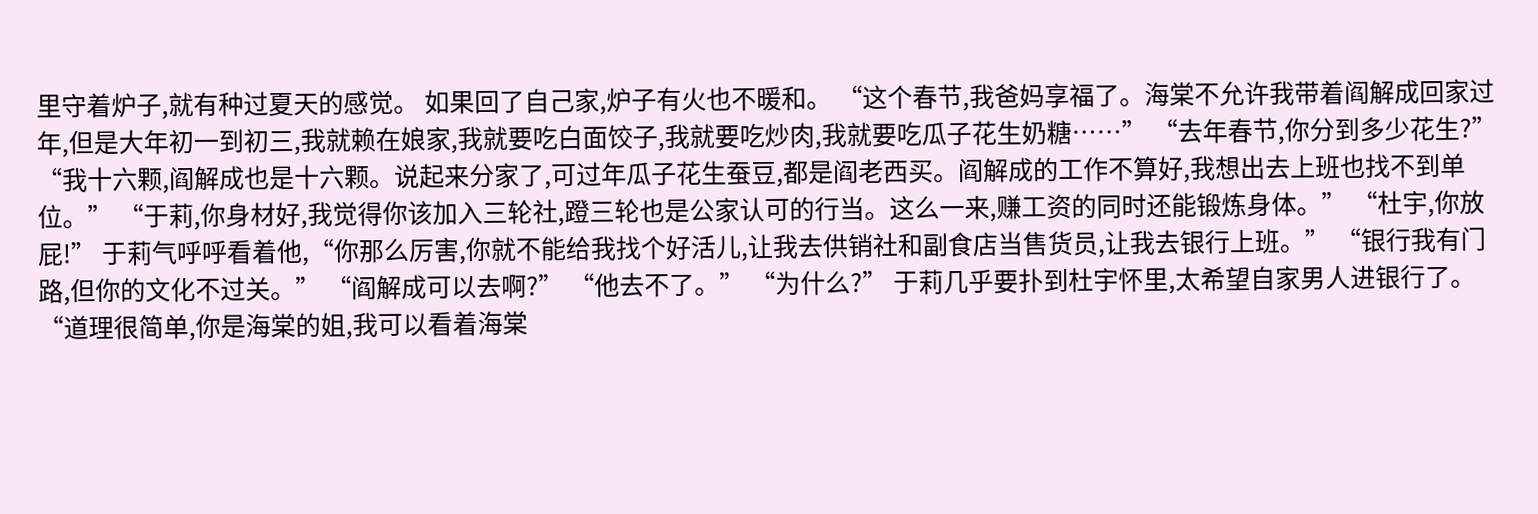里守着炉子,就有种过夏天的感觉。 如果回了自己家,炉子有火也不暖和。 “这个春节,我爸妈享福了。海棠不允许我带着阎解成回家过年,但是大年初一到初三,我就赖在娘家,我就要吃白面饺子,我就要吃炒肉,我就要吃瓜子花生奶糖……” “去年春节,你分到多少花生?” “我十六颗,阎解成也是十六颗。说起来分家了,可过年瓜子花生蚕豆,都是阎老西买。阎解成的工作不算好,我想出去上班也找不到单位。” “于莉,你身材好,我觉得你该加入三轮社,蹬三轮也是公家认可的行当。这么一来,赚工资的同时还能锻炼身体。” “杜宇,你放屁!” 于莉气呼呼看着他,“你那么厉害,你就不能给我找个好活儿,让我去供销社和副食店当售货员,让我去银行上班。” “银行我有门路,但你的文化不过关。” “阎解成可以去啊?” “他去不了。” “为什么?” 于莉几乎要扑到杜宇怀里,太希望自家男人进银行了。 “道理很简单,你是海棠的姐,我可以看着海棠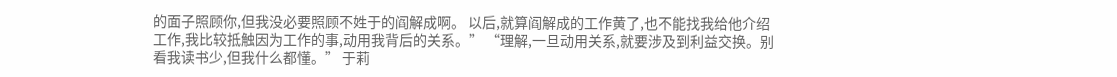的面子照顾你,但我没必要照顾不姓于的阎解成啊。 以后,就算阎解成的工作黄了,也不能找我给他介绍工作,我比较抵触因为工作的事,动用我背后的关系。” “理解,一旦动用关系,就要涉及到利益交换。别看我读书少,但我什么都懂。” 于莉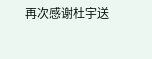再次感谢杜宇送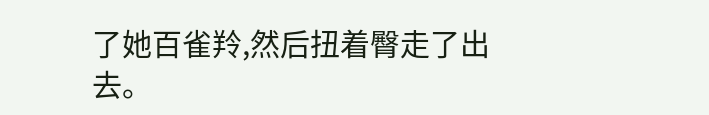了她百雀羚,然后扭着臀走了出去。